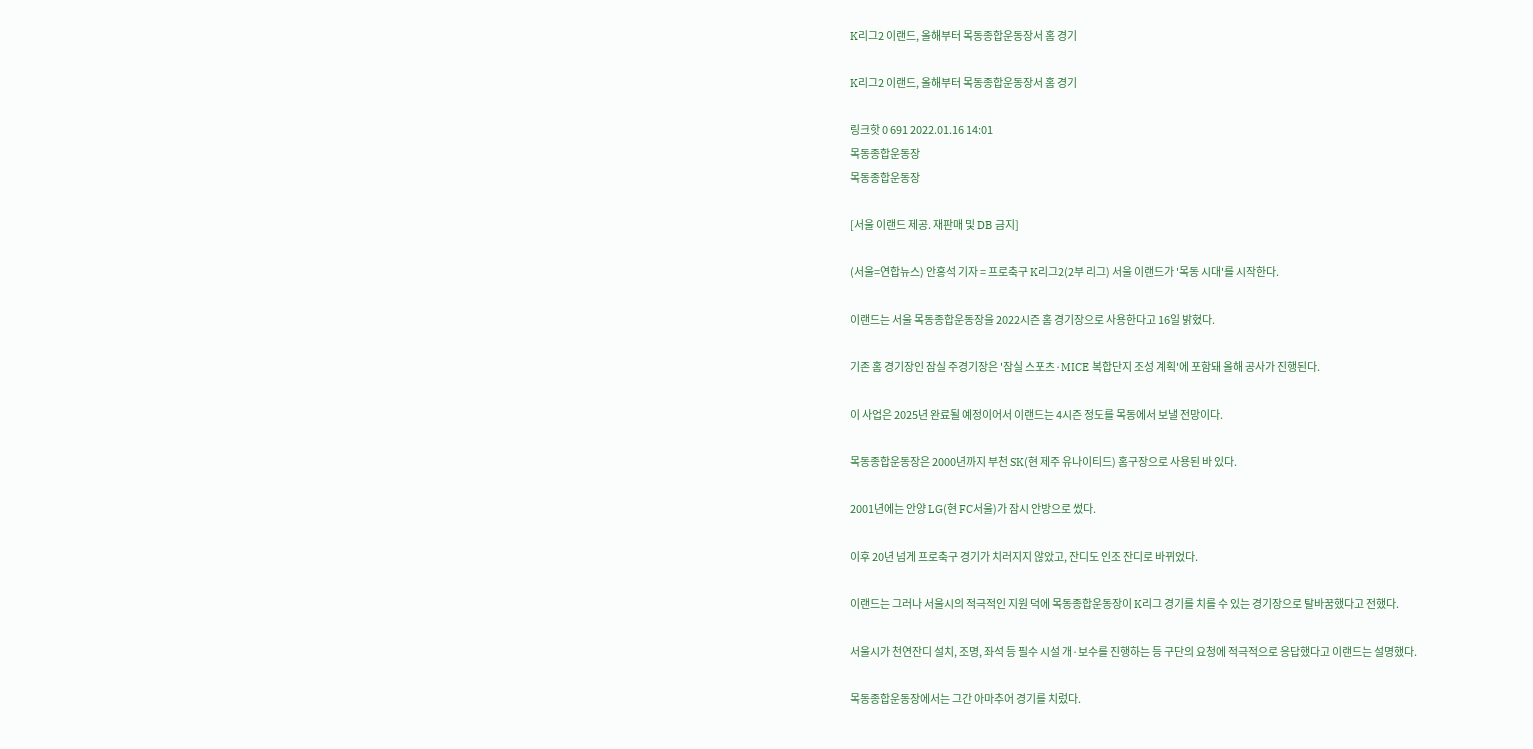K리그2 이랜드, 올해부터 목동종합운동장서 홈 경기

K리그2 이랜드, 올해부터 목동종합운동장서 홈 경기

링크핫 0 691 2022.01.16 14:01
목동종합운동장
목동종합운동장

[서울 이랜드 제공. 재판매 및 DB 금지]

(서울=연합뉴스) 안홍석 기자 = 프로축구 K리그2(2부 리그) 서울 이랜드가 '목동 시대'를 시작한다.

이랜드는 서울 목동종합운동장을 2022시즌 홈 경기장으로 사용한다고 16일 밝혔다.

기존 홈 경기장인 잠실 주경기장은 '잠실 스포츠·MICE 복합단지 조성 계획'에 포함돼 올해 공사가 진행된다.

이 사업은 2025년 완료될 예정이어서 이랜드는 4시즌 정도를 목동에서 보낼 전망이다.

목동종합운동장은 2000년까지 부천 SK(현 제주 유나이티드) 홈구장으로 사용된 바 있다.

2001년에는 안양 LG(현 FC서울)가 잠시 안방으로 썼다.

이후 20년 넘게 프로축구 경기가 치러지지 않았고, 잔디도 인조 잔디로 바뀌었다.

이랜드는 그러나 서울시의 적극적인 지원 덕에 목동종합운동장이 K리그 경기를 치를 수 있는 경기장으로 탈바꿈했다고 전했다.

서울시가 천연잔디 설치, 조명, 좌석 등 필수 시설 개·보수를 진행하는 등 구단의 요청에 적극적으로 응답했다고 이랜드는 설명했다.

목동종합운동장에서는 그간 아마추어 경기를 치렀다.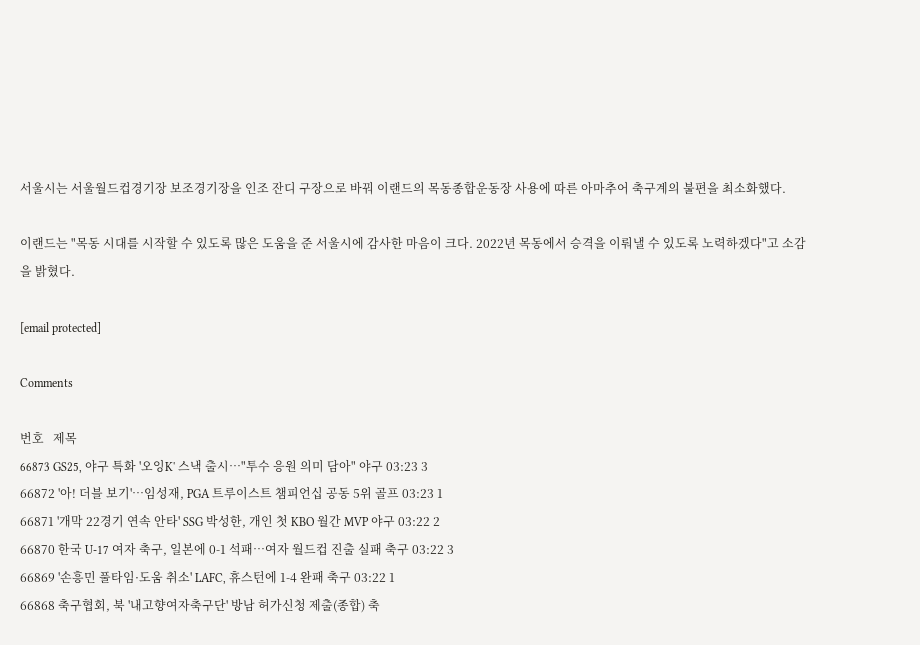서울시는 서울월드컵경기장 보조경기장을 인조 잔디 구장으로 바꿔 이랜드의 목동종합운동장 사용에 따른 아마추어 축구계의 불편을 최소화했다.

이랜드는 "목동 시대를 시작할 수 있도록 많은 도움을 준 서울시에 감사한 마음이 크다. 2022년 목동에서 승격을 이뤄낼 수 있도록 노력하겠다"고 소감을 밝혔다.

[email protected]

Comments

번호   제목
66873 GS25, 야구 특화 '오잉K' 스낵 출시…"투수 응원 의미 담아" 야구 03:23 3
66872 '아! 더블 보기'…임성재, PGA 트루이스트 챔피언십 공동 5위 골프 03:23 1
66871 '개막 22경기 연속 안타' SSG 박성한, 개인 첫 KBO 월간 MVP 야구 03:22 2
66870 한국 U-17 여자 축구, 일본에 0-1 석패…여자 월드컵 진출 실패 축구 03:22 3
66869 '손흥민 풀타임·도움 취소' LAFC, 휴스턴에 1-4 완패 축구 03:22 1
66868 축구협회, 북 '내고향여자축구단' 방남 허가신청 제출(종합) 축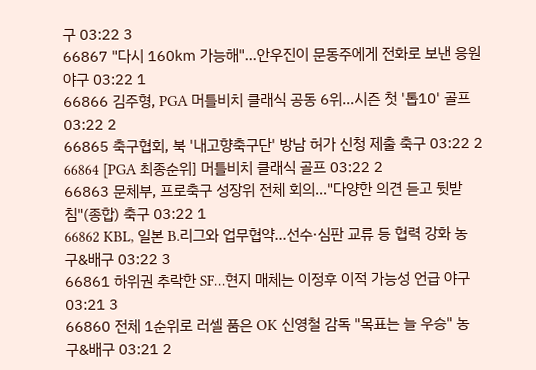구 03:22 3
66867 "다시 160㎞ 가능해"…안우진이 문동주에게 전화로 보낸 응원 야구 03:22 1
66866 김주형, PGA 머틀비치 클래식 공동 6위…시즌 첫 '톱10' 골프 03:22 2
66865 축구협회, 북 '내고향축구단' 방남 허가 신청 제출 축구 03:22 2
66864 [PGA 최종순위] 머틀비치 클래식 골프 03:22 2
66863 문체부, 프로축구 성장위 전체 회의…"다양한 의견 듣고 뒷받침"(종합) 축구 03:22 1
66862 KBL, 일본 B.리그와 업무협약…선수·심판 교류 등 협력 강화 농구&배구 03:22 3
66861 하위권 추락한 SF…현지 매체는 이정후 이적 가능성 언급 야구 03:21 3
66860 전체 1순위로 러셀 품은 OK 신영철 감독 "목표는 늘 우승" 농구&배구 03:21 2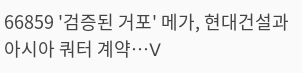66859 '검증된 거포' 메가, 현대건설과 아시아 쿼터 계약…V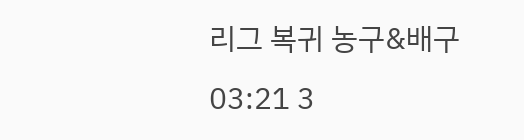리그 복귀 농구&배구 03:21 3